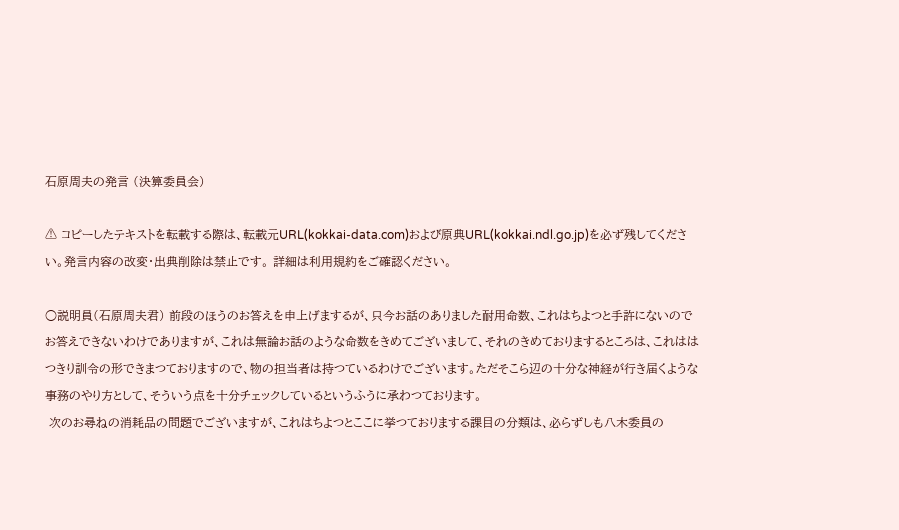石原周夫の発言 (決算委員会)

⚠ コピーしたテキストを転載する際は、転載元URL(kokkai-data.com)および原典URL(kokkai.ndl.go.jp)を必ず残してください。発言内容の改変・出典削除は禁止です。 詳細は利用規約をご確認ください。

○説明員(石原周夫君) 前段のほうのお答えを申上げまするが、只今お話のありました耐用命数、これはちよつと手許にないのでお答えできないわけでありますが、これは無論お話のような命数をきめてございまして、それのきめておりまするところは、これははつきり訓令の形できまつておりますので、物の担当者は持つているわけでございます。ただそこら辺の十分な神経が行き届くような事務のやり方として、そういう点を十分チェックしているというふうに承わつております。
 次のお尋ねの消耗品の問題でございますが、これはちよつとここに挙つておりまする課目の分類は、必らずしも八木委員の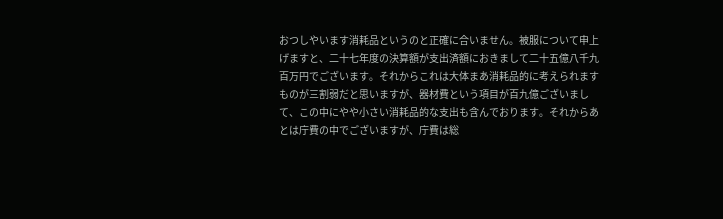おつしやいます消耗品というのと正確に合いません。被服について申上げますと、二十七年度の決算額が支出済額におきまして二十五億八千九百万円でございます。それからこれは大体まあ消耗品的に考えられますものが三割弱だと思いますが、器材費という項目が百九億ございまして、この中にやや小さい消耗品的な支出も含んでおります。それからあとは庁費の中でございますが、庁費は総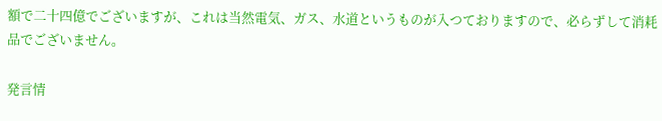額で二十四億でございますが、これは当然電気、ガス、水道というものが入つておりますので、必らずして消耗品でございません。

発言情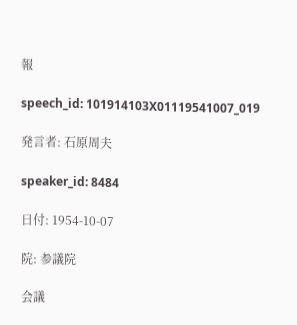報

speech_id: 101914103X01119541007_019

発言者: 石原周夫

speaker_id: 8484

日付: 1954-10-07

院: 参議院

会議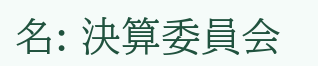名: 決算委員会